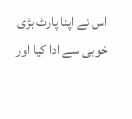اس نے اپنا پارٹ بڑی خوبی سے ادا کیا اور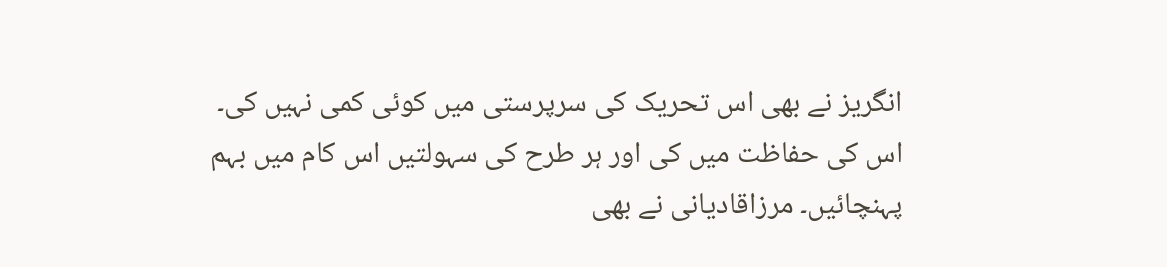انگریز نے بھی اس تحریک کی سرپرستی میں کوئی کمی نہیں کی۔ اس کی حفاظت میں کی اور ہر طرح کی سہولتیں اس کام میں بہم پہنچائیں۔ مرزاقادیانی نے بھی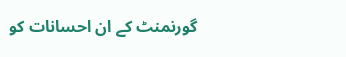گورنمنٹ کے ان احسانات کو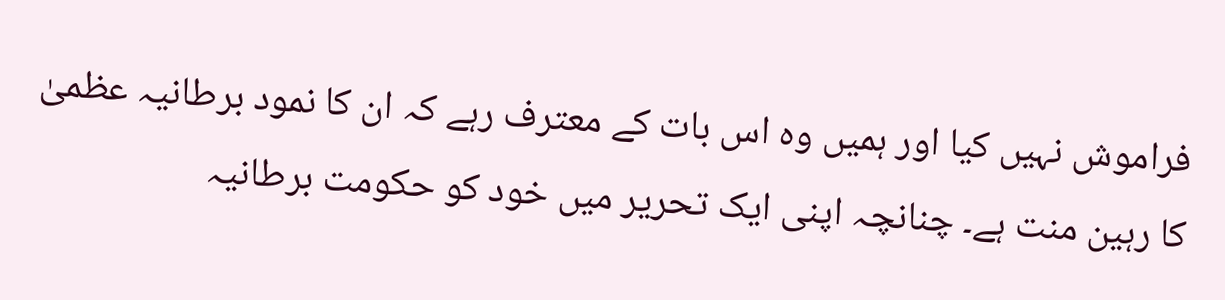فراموش نہیں کیا اور ہمیں وہ اس بات کے معترف رہے کہ ان کا نمود برطانیہ عظمیٰ کا رہین منت ہے۔ چنانچہ اپنی ایک تحریر میں خود کو حکومت برطانیہ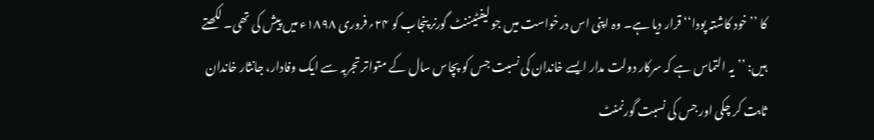کا ’’خود کاشتہ پودا‘‘ قرار دیا ہے۔ وہ اپنی اس درخواست میں جو لیفٹیننٹ گورنر پنجاب کو ۲۴؍فروری ۱۸۹۸ء میں پیش کی تھی۔ لکھتے ہیں: ’’یہ التماس ہے کہ سرکار دولت مدار ایسے خاندان کی نسبت جس کو پچاس سال کے متواتر تجربہ سے ایک وفادار، جانثار خاندان ثابت کر چکی اور جس کی نسبت گورنمنٹ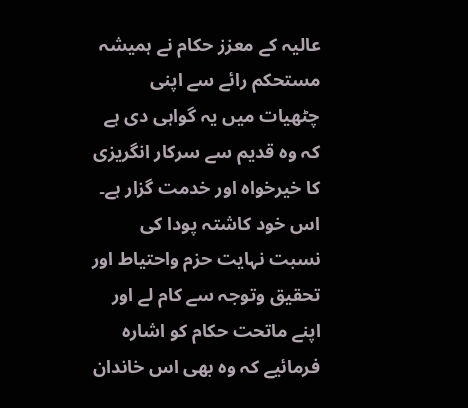عالیہ کے معزز حکام نے ہمیشہ مستحکم رائے سے اپنی چٹھیات میں یہ گواہی دی ہے کہ وہ قدیم سے سرکار انگریزی کا خیرخواہ اور خدمت گزار ہے۔ اس خود کاشتہ پودا کی نسبت نہایت حزم واحتیاط اور تحقیق وتوجہ سے کام لے اور اپنے ماتحت حکام کو اشارہ فرمائیے کہ وہ بھی اس خاندان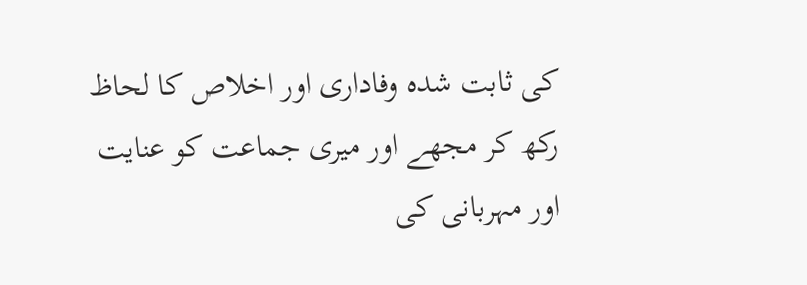کی ثابت شدہ وفاداری اور اخلاص کا لحاظ رکھ کر مجھے اور میری جماعت کو عنایت اور مہربانی کی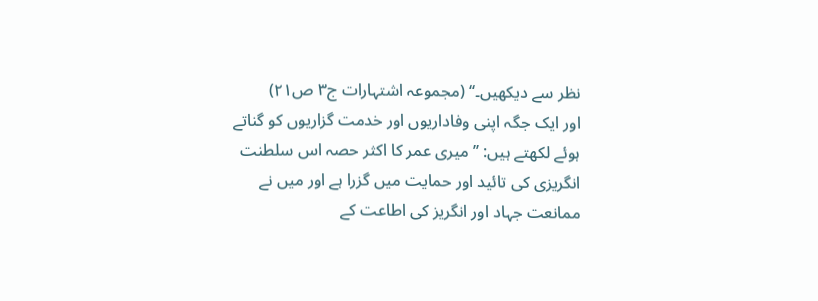نظر سے دیکھیں۔‘‘ (مجموعہ اشتہارات ج۳ ص۲۱)
اور ایک جگہ اپنی وفاداریوں اور خدمت گزاریوں کو گناتے ہوئے لکھتے ہیں: ’’میری عمر کا اکثر حصہ اس سلطنت انگریزی کی تائید اور حمایت میں گزرا ہے اور میں نے ممانعت جہاد اور انگریز کی اطاعت کے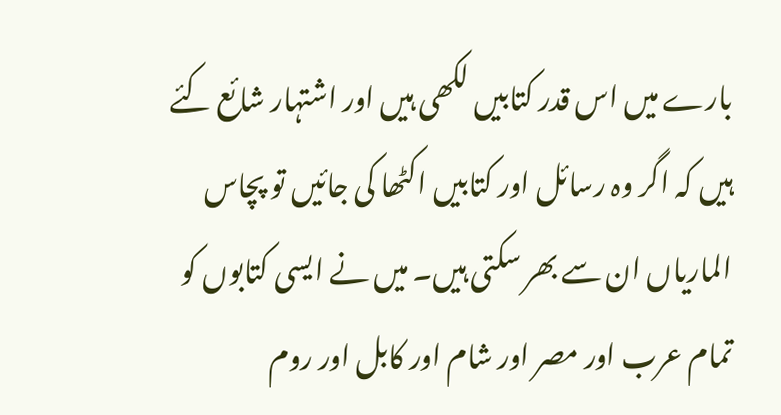بارے میں اس قدر کتابیں لکھی ہیں اور اشتہار شائع کئے ہیں کہ اگر وہ رسائل اور کتابیں اکٹھا کی جائیں تو پچاس الماریاں ان سے بھر سکتی ہیں۔ میں نے ایسی کتابوں کو تمام عرب اور مصر اور شام اور کابل اور روم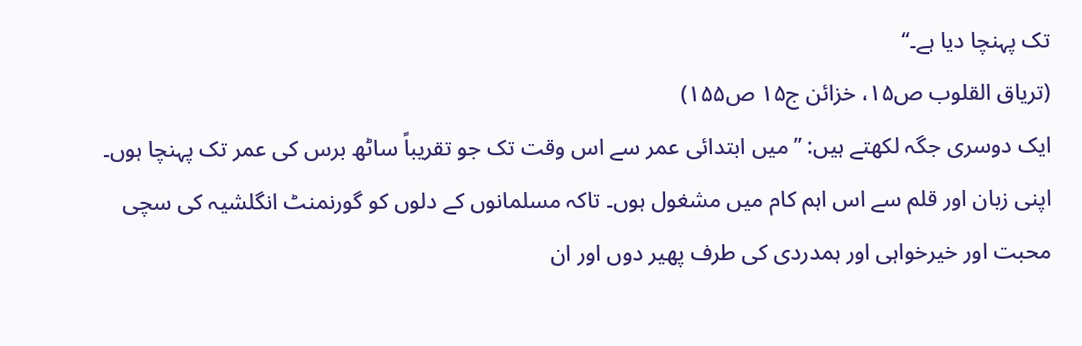تک پہنچا دیا ہے۔‘‘
(تریاق القلوب ص۱۵، خزائن ج۱۵ ص۱۵۵)
ایک دوسری جگہ لکھتے ہیں: ’’میں ابتدائی عمر سے اس وقت تک جو تقریباً ساٹھ برس کی عمر تک پہنچا ہوں۔ اپنی زبان اور قلم سے اس اہم کام میں مشغول ہوں۔ تاکہ مسلمانوں کے دلوں کو گورنمنٹ انگلشیہ کی سچی محبت اور خیرخواہی اور ہمدردی کی طرف پھیر دوں اور ان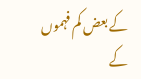کے بعض کم فہموں کے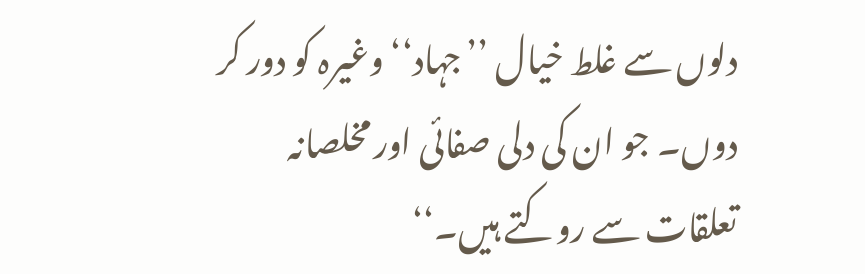دلوں سے غلط خیال ’’جہاد‘‘ وغیرہ کو دور کر دوں۔ جو ان کی دلی صفائی اور مخلصانہ تعلقات سے روکتے ہیں۔‘‘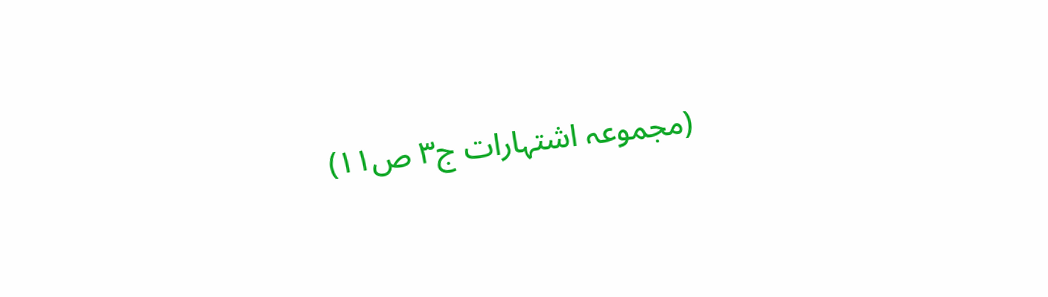(مجموعہ اشتہارات ج۳ ص۱۱)